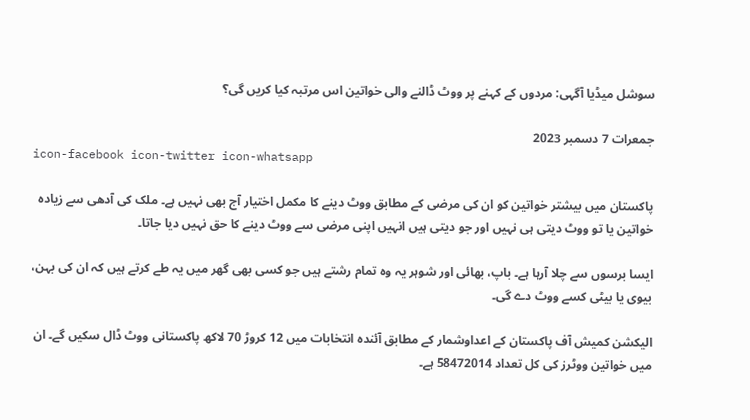سوشل میڈیا آگہی: مردوں کے کہنے پر ووٹ ڈالنے والی خواتین اس مرتبہ کیا کریں گی؟

جمعرات 7 دسمبر 2023
icon-facebook icon-twitter icon-whatsapp

پاکستان میں بیشتر خواتین کو ان کی مرضی کے مطابق ووٹ دینے کا مکمل اختیار آج بھی نہیں ہے۔ ملک کی آدھی سے زیادہ خواتین یا تو ووٹ دیتی ہی نہیں اور جو دیتی ہیں انہیں اپنی مرضی سے ووٹ دینے کا حق نہیں دیا جاتا۔

ایسا برسوں سے چلا آرہا ہے۔ باپ، بھائی اور شوہر یہ وہ تمام رشتے ہیں جو کسی بھی گھر میں یہ طے کرتے ہیں کہ ان کی بہن، بیوی یا بیٹی کسے ووٹ دے گی۔

الیکشن کمیش آف پاکستان کے اعداوشمار کے مطابق آئندہ انتخابات میں 12 کروڑ 70 لاکھ پاکستانی ووٹ ڈال سکیں گے۔ ان میں خواتین ووٹرز کی کل تعداد 58472014 ہے۔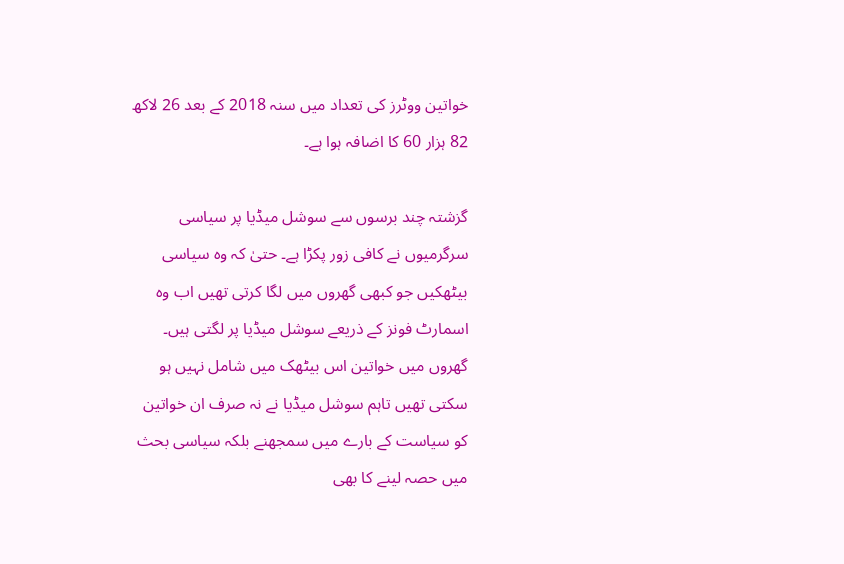خواتین ووٹرز کی تعداد میں سنہ 2018 کے بعد 26 لاکھ 82 ہزار 60 کا اضافہ ہوا ہے۔

گزشتہ چند برسوں سے سوشل میڈیا پر سیاسی سرگرمیوں نے کافی زور پکڑا ہے۔ حتیٰ کہ وہ سیاسی بیٹھکیں جو کبھی گھروں میں لگا کرتی تھیں اب وہ اسمارٹ فونز کے ذریعے سوشل میڈیا پر لگتی ہیں۔ گھروں میں خواتین اس بیٹھک میں شامل نہیں ہو سکتی تھیں تاہم سوشل میڈیا نے نہ صرف ان خواتین کو سیاست کے بارے میں سمجھنے بلکہ سیاسی بحث میں حصہ لینے کا بھی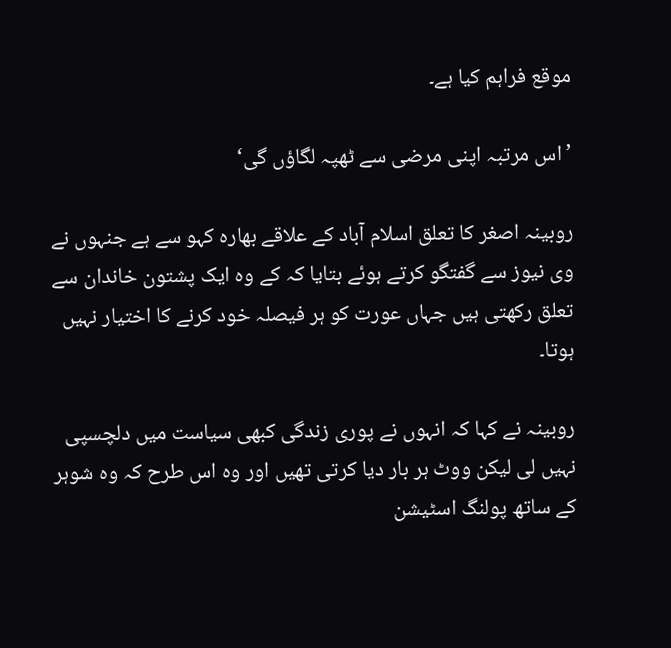موقع فراہم کیا ہے۔

’اس مرتبہ اپنی مرضی سے ٹھپہ لگاؤں گی‘

روبینہ اصغر کا تعلق اسلام آباد کے علاقے بھارہ کہو سے ہے جنہوں نے وی نیوز سے گفتگو کرتے ہوئے بتایا کہ کے وہ ایک پشتون خاندان سے تعلق رکھتی ہیں جہاں عورت کو ہر فیصلہ خود کرنے کا اختیار نہیں ہوتا۔

روبینہ نے کہا کہ انہوں نے پوری زندگی کبھی سیاست میں دلچسپی نہیں لی لیکن ووٹ ہر بار دیا کرتی تھیں اور وہ اس طرح کہ وہ شوہر کے ساتھ پولنگ اسٹیشن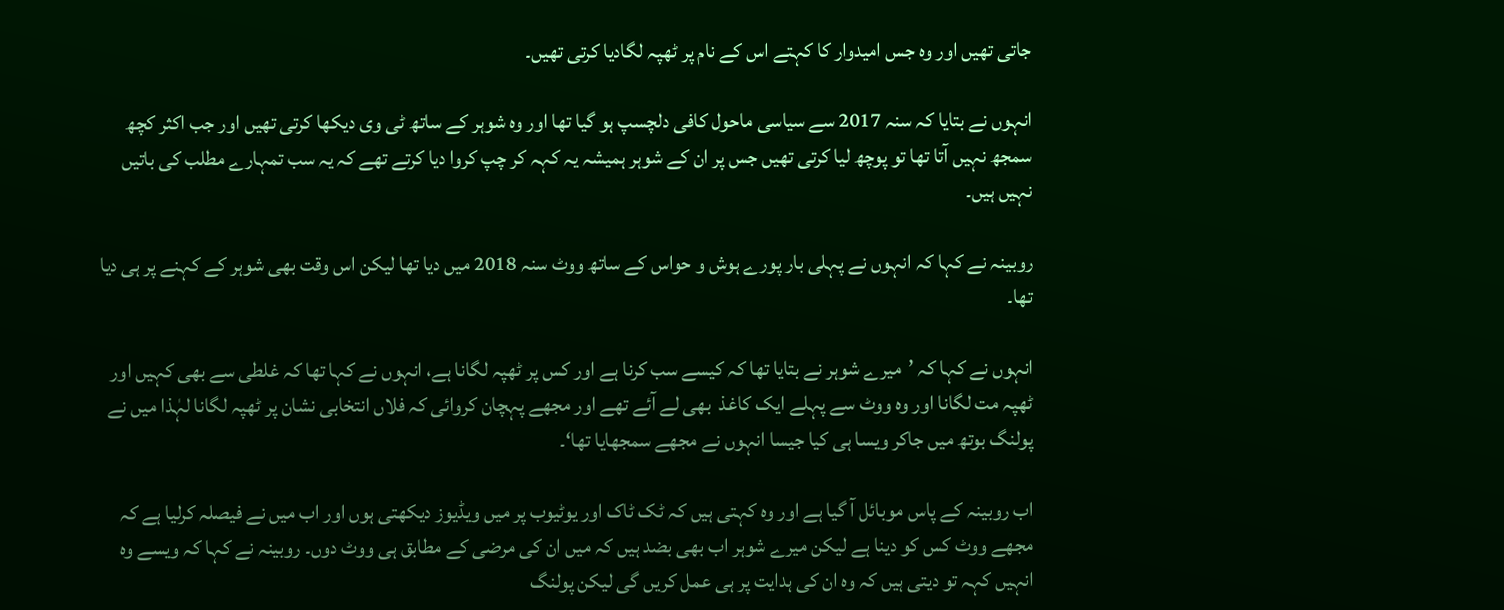جاتی تھیں اور وہ جس امیدوار کا کہتے اس کے نام پر ٹھپہ لگادیا کرتی تھیں۔

انہوں نے بتایا کہ سنہ 2017 سے سیاسی ماحول کافی دلچسپ ہو گیا تھا اور وہ شوہر کے ساتھ ٹی وی دیکھا کرتی تھیں اور جب اکثر کچھ سمجھ نہیں آتا تھا تو پوچھ لیا کرتی تھیں جس پر ان کے شوہر ہمیشہ یہ کہہ کر چپ کروا دیا کرتے تھے کہ یہ سب تمہارے مطلب کی باتیں نہیں ہیں۔

روبینہ نے کہا کہ انہوں نے پہلی بار پورے ہوش و حواس کے ساتھ ووٹ سنہ 2018 میں دیا تھا لیکن اس وقت بھی شوہر کے کہنے پر ہی دیا تھا۔

انہوں نے کہا کہ ’میرے شوہر نے بتایا تھا کہ کیسے سب کرنا ہے اور کس پر ٹھپہ لگانا ہے، انہوں نے کہا تھا کہ غلطی سے بھی کہیں اور ٹھپہ مت لگانا اور وہ ووٹ سے پہلے ایک کاغذ  بھی لے آئے تھے اور مجھے پہچان کروائی کہ فلاں انتخابی نشان پر ٹھپہ لگانا لہٰذا میں نے پولنگ بوتھ میں جاکر ویسا ہی کیا جیسا انہوں نے مجھے سمجھایا تھا‘۔

اب روبینہ کے پاس موبائل آ گیا ہے اور وہ کہتی ہیں کہ ٹک ٹاک اور یوٹیوب پر میں ویڈیوز دیکھتی ہوں اور اب میں نے فیصلہ کرلیا ہے کہ مجھے ووٹ کس کو دینا ہے لیکن میرے شوہر اب بھی بضد ہیں کہ میں ان کی مرضی کے مطابق ہی ووٹ دوں۔ روبینہ نے کہا کہ ویسے وہ انہیں کہہ تو دیتی ہیں کہ وہ ان کی ہدایت پر ہی عمل کریں گی لیکن پولنگ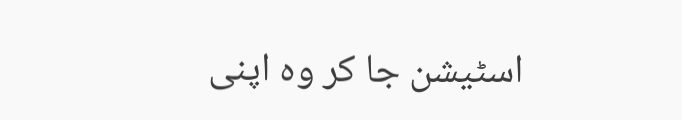اسٹیشن جا کر وہ اپنی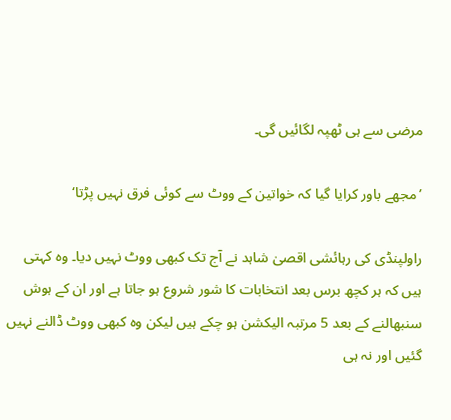مرضی سے ہی ٹھپہ لگائیں گی۔

’مجھے باور کرایا گیا کہ خواتین کے ووٹ سے کوئی فرق نہیں پڑتا‘

راولپنڈی کی رہائشی اقصیٰ شاہد نے آج تک کبھی ووٹ نہیں دیا۔ وہ کہتی ہیں کہ ہر کچھ برس بعد انتخابات کا شور شروع ہو جاتا ہے اور ان کے ہوش سنبھالنے کے بعد 5 مرتبہ الیکشن ہو چکے ہیں لیکن وہ کبھی ووٹ ڈالنے نہیں گئیں اور نہ ہی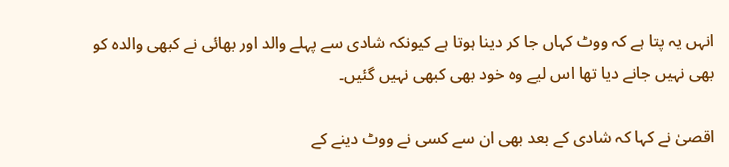انہں یہ پتا ہے کہ ووٹ کہاں جا کر دینا ہوتا ہے کیونکہ شادی سے پہلے والد اور بھائی نے کبھی والدہ کو بھی نہیں جانے دیا تھا اس لیے وہ خود بھی کبھی نہیں گئیں۔

اقصیٰ نے کہا کہ شادی کے بعد بھی ان سے کسی نے ووٹ دینے کے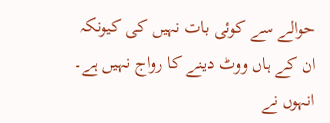حوالے سے کوئی بات نہیں کی کیونکہ ان کے ہاں ووٹ دینے کا رواج نہیں ہے۔ انہوں نے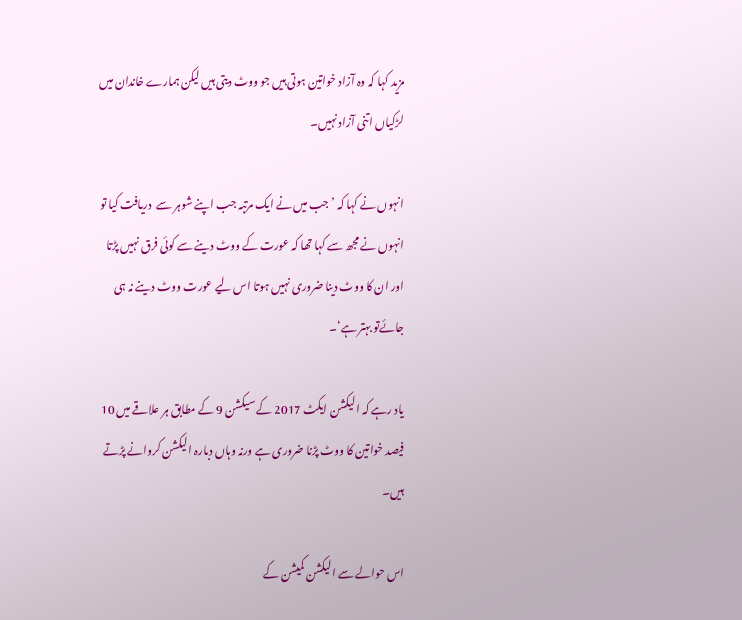مزید کہا کہ وہ آزاد خواتین ہوتی ہیں جو ووٹ دیتی ہیں لیکن ہمارے خاندان میں لڑکیاں اتنی آزاد نہیں۔

انہوں نے کہا کہ ’جب میں نے ایک مرتبہ جب اپنے شوہر سے  دریافت کیا تو انہوں نے مجھ سے کہا تھا کہ عورت کے ووٹ دینے سے کوئی فرق نہیں پڑتا اور ان کا ووٹ دینا ضروری نہیں ہوتا اس لیے عورت ووٹ دینے نہ ہی جائےتو بہتر ہے‘۔

یاد رہے کہ الیکشن ایکٹ 2017 کے سیکشن 9 کے مطابق ہر علاقے میں 10 فیصد خواتین کا ووٹ پڑنا ضروری ہے ورنہ وہاں دبارہ الیکشن کروانے پڑتے ہیں۔

اس حوالے سے الیکشن کمیشن کے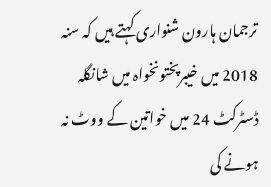ترجمان ہارون شنواری کہتے ہیں کہ سنہ 2018 میں خیبرپختونخواہ میں شانگلہ ڈسٹرکٹ 24 میں خواتین کے ووٹ نہ ہونے کی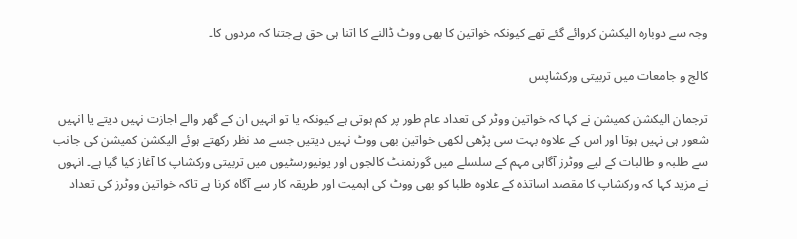وجہ سے دوبارہ الیکشن کروائے گئے تھے کیونکہ خواتین کا بھی ووٹ ڈالنے کا اتنا ہی حق ہےجتنا کہ مردوں کا۔

کالج و جامعات میں تربیتی ورکشاپس

ترجمان الیکشن کمیشن نے کہا کہ خواتین ووٹر کی تعداد عام طور پر کم ہوتی ہے کیونکہ یا تو انہیں ان کے گھر والے اجازت نہیں دیتے یا انہیں شعور ہی نہیں ہوتا اور اس کے علاوہ بہت سی پڑھی لکھی خواتین بھی ووٹ نہیں دیتیں جسے مد نظر رکھتے ہوئے الیکشن کمیشن کی جانب سے طلبہ و طالبات کے لیے ووٹرز آگاہی مہم کے سلسلے میں گورنمنٹ کالجوں اور یونیورسٹیوں میں تربیتی ورکشاپ کا آغاز کیا گیا ہے۔ انہوں نے مزید کہا کہ ورکشاپ کا مقصد اساتذہ کے علاوہ طلبا کو بھی ووٹ کی اہمیت اور طریقہ کار سے آگاہ کرنا ہے تاکہ خواتین ووٹرز کی تعداد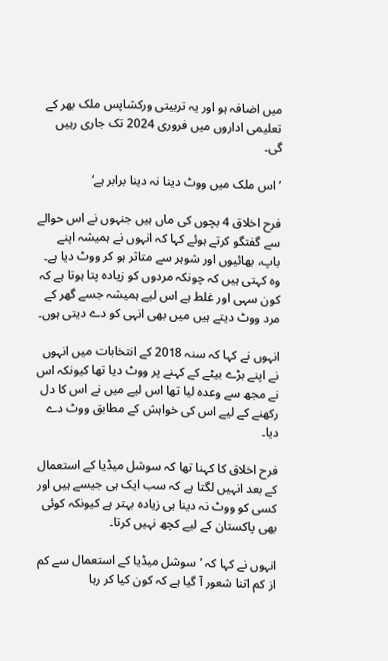میں اضافہ ہو اور یہ تربیتی ورکشاپس ملک بھر کے تعلیمی اداروں میں فروری 2024 تک جاری رہیں گی۔

’اس ملک میں ووٹ دینا نہ دینا برابر ہے‘

فرح اخلاق 4 بچوں کی ماں ہیں جنہوں نے اس حوالے سے گفتگو کرتے ہوئے کہا کہ انہوں نے ہمیشہ اپنے باپ، بھائیوں اور شوہر سے متاثر ہو کر ووٹ دیا ہے۔ وہ کہتی ہیں کہ چونکہ مردوں کو زیادہ پتا ہوتا ہے کہ کون سہی اور غلط ہے اس لیے ہمیشہ جسے گھر کے مرد ووٹ دیتے ہیں میں بھی انہی کو دے دیتی ہوں۔

انہوں نے کہا کہ سنہ 2018 کے انتخابات میں انہوں نے اپنے بڑے بیٹے کے کہنے پر ووٹ دیا تھا کیونکہ اس نے مجھ سے وعدہ لیا تھا اس لیے میں نے اس کا دل رکھنے کے لیے اس کی خواہش کے مطابق ووٹ دے دیا۔

فرح اخلاق کا کہنا تھا کہ سوشل میڈیا کے استعمال کے بعد انہیں لگتا ہے کہ سب ایک ہی جیسے ہیں اور کسی کو ووٹ نہ دینا ہی زیادہ بہتر ہے کیونکہ کوئی بھی پاکستان کے لیے کچھ نہیں کرتا۔

انہوں نے کہا کہ ’سوشل میڈیا کے استعمال سے کم از کم اتنا شعور آ گیا ہے کہ کون کیا کر رہا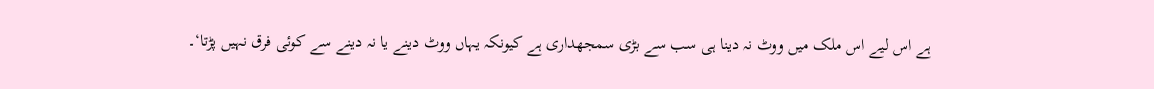ہے اس لیے اس ملک میں ووٹ نہ دینا ہی سب سے بڑی سمجھداری ہے کیونکہ یہاں ووٹ دینے یا نہ دینے سے کوئی فرق نہیں پڑتا‘۔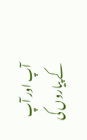آپ اور آپ کے پیاروں کی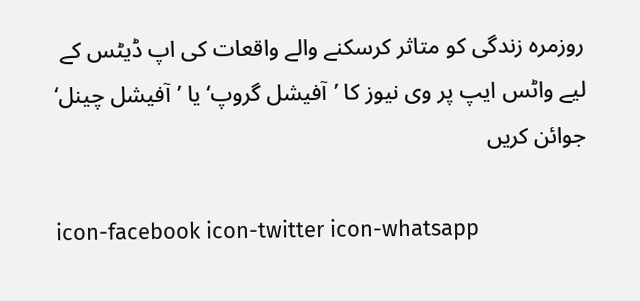روزمرہ زندگی کو متاثر کرسکنے والے واقعات کی اپ ڈیٹس کے لیے واٹس ایپ پر وی نیوز کا ’آفیشل گروپ‘ یا ’آفیشل چینل‘ جوائن کریں

icon-facebook icon-twitter icon-whatsapp